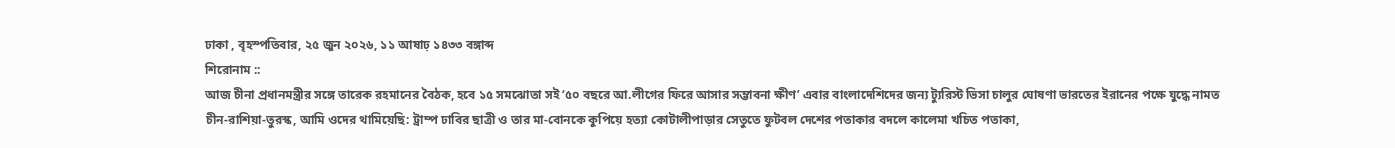ঢাকা , বৃহস্পতিবার, ২৫ জুন ২০২৬, ১১ আষাঢ় ১৪৩৩ বঙ্গাব্দ
শিরোনাম ::
আজ চীনা প্রধানমন্ত্রীর সঙ্গে তারেক রহমানের বৈঠক, হবে ১৫ সমঝোতা সই ‘৫০ বছরে আ.লীগের ফিরে আসার সম্ভাবনা ক্ষীণ’ এবার বাংলাদেশিদের জন্য ট্যুরিস্ট ভিসা চালুর ঘোষণা ভারতের ইরানের পক্ষে যুদ্ধে নামত চীন-রাশিয়া-তুরস্ক, আমি ওদের থামিয়েছি: ট্রাম্প ঢাবির ছাত্রী ও তার মা-বোনকে কুপিয়ে হত্যা কোটালীপাড়ার সেতুতে ফুটবল দেশের পতাকার বদলে কালেমা খচিত পতাকা,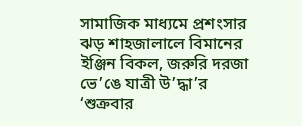সামাজিক মাধ্যমে প্রশংসার ঝড় শাহজালালে বিমানের ইঞ্জিন বিকল, জরুরি দরজা ভে’ঙে যাত্রী উ’দ্ধা’র ‘শুক্রবার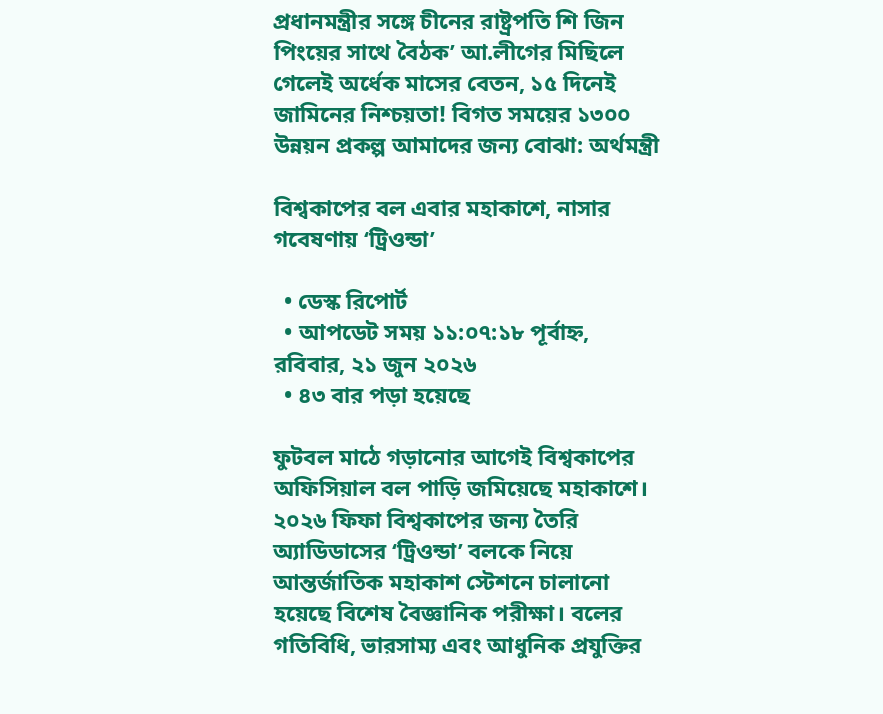প্রধানমন্ত্রীর সঙ্গে চীনের রাষ্ট্রপতি শি জিন পিংয়ের সাথে বৈঠক’ আ.লীগের মিছিলে গেলেই অর্ধেক মাসের বেতন, ১৫ দিনেই জামিনের নিশ্চয়তা! বিগত সময়ের ১৩০০ উন্নয়ন প্রকল্প আমাদের জন্য বোঝা: অর্থমন্ত্রী

বিশ্বকাপের বল এবার মহাকাশে, নাসার গবেষণায় ‘ট্রিওন্ডা’

  • ডেস্ক রিপোর্ট
  • আপডেট সময় ১১:০৭:১৮ পূর্বাহ্ন, রবিবার, ২১ জুন ২০২৬
  • ৪৩ বার পড়া হয়েছে

ফুটবল মাঠে গড়ানোর আগেই বিশ্বকাপের অফিসিয়াল বল পাড়ি জমিয়েছে মহাকাশে। ২০২৬ ফিফা বিশ্বকাপের জন্য তৈরি অ্যাডিডাসের ‘ট্রিওন্ডা’ বলকে নিয়ে আন্তর্জাতিক মহাকাশ স্টেশনে চালানো হয়েছে বিশেষ বৈজ্ঞানিক পরীক্ষা। বলের গতিবিধি, ভারসাম্য এবং আধুনিক প্রযুক্তির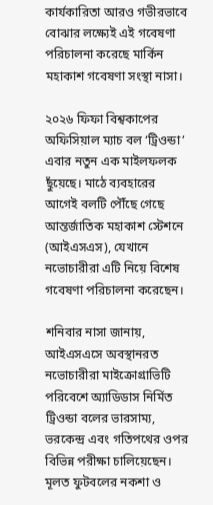কার্যকারিতা আরও গভীরভাবে বোঝার লক্ষ্যেই এই গবেষণা পরিচালনা করেছে মার্কিন মহাকাশ গবেষণা সংস্থা নাসা।

২০২৬ ফিফা বিশ্বকাপের অফিসিয়াল ম্যাচ বল ‘ট্রিওন্ডা’ এবার নতুন এক মাইলফলক ছুঁয়েছে। মাঠে ব্যবহারের আগেই বলটি পৌঁছে গেছে আন্তর্জাতিক মহাকাশ স্টেশনে (আইএসএস), যেখানে নভোচারীরা এটি নিয়ে বিশেষ গবেষণা পরিচালনা করেছেন।

শনিবার নাসা জানায়, আইএসএসে অবস্থানরত নভোচারীরা মাইক্রোগ্রাভিটি পরিবেশে অ্যাডিডাস নির্মিত ট্রিওন্ডা বলের ভারসাম্য, ভরকেন্দ্র এবং গতিপথের ওপর বিভিন্ন পরীক্ষা চালিয়েছেন। মূলত ফুটবলের নকশা ও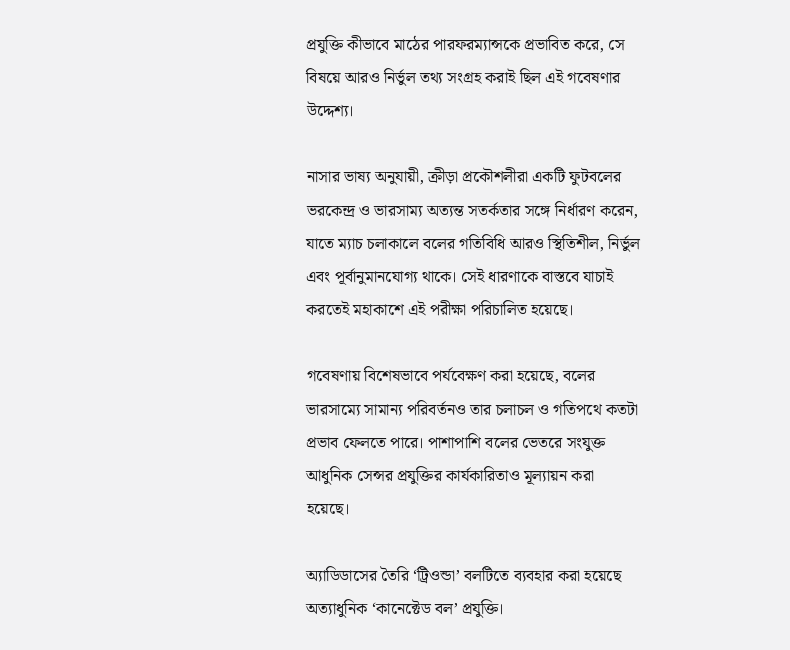প্রযুক্তি কীভাবে মাঠের পারফরম্যান্সকে প্রভাবিত করে, সে বিষয়ে আরও নির্ভুল তথ্য সংগ্রহ করাই ছিল এই গবেষণার উদ্দেশ্য।

নাসার ভাষ্য অনুযায়ী, ক্রীড়া প্রকৌশলীরা একটি ফুটবলের ভরকেন্দ্র ও ভারসাম্য অত্যন্ত সতর্কতার সঙ্গে নির্ধারণ করেন, যাতে ম্যাচ চলাকালে বলের গতিবিধি আরও স্থিতিশীল, নির্ভুল এবং পূর্বানুমানযোগ্য থাকে। সেই ধারণাকে বাস্তবে যাচাই করতেই মহাকাশে এই পরীক্ষা পরিচালিত হয়েছে।

গবেষণায় বিশেষভাবে পর্যবেক্ষণ করা হয়েছে, বলের ভারসাম্যে সামান্য পরিবর্তনও তার চলাচল ও গতিপথে কতটা প্রভাব ফেলতে পারে। পাশাপাশি বলের ভেতরে সংযুক্ত আধুনিক সেন্সর প্রযুক্তির কার্যকারিতাও মূল্যায়ন করা হয়েছে।

অ্যাডিডাসের তৈরি ‘ট্রিওন্ডা’ বলটিতে ব্যবহার করা হয়েছে অত্যাধুনিক ‘কানেক্টেড বল’ প্রযুক্তি।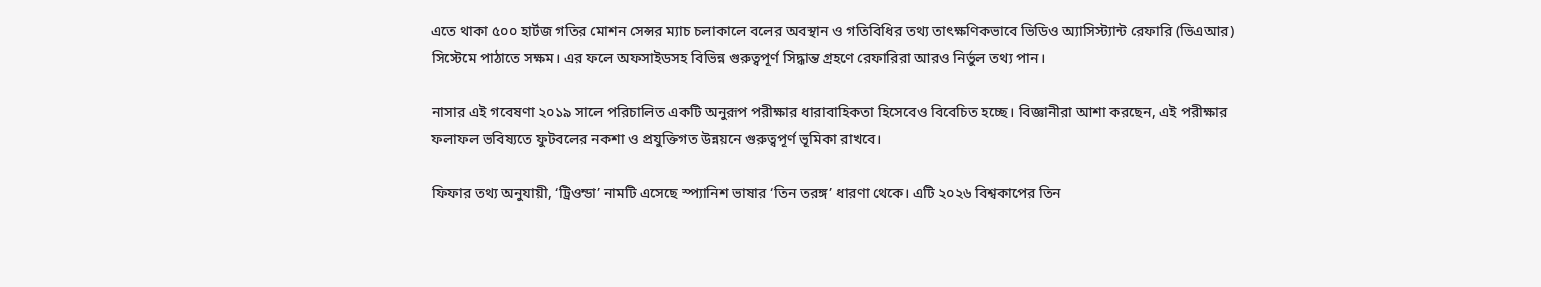এতে থাকা ৫০০ হার্টজ গতির মোশন সেন্সর ম্যাচ চলাকালে বলের অবস্থান ও গতিবিধির তথ্য তাৎক্ষণিকভাবে ভিডিও অ্যাসিস্ট্যান্ট রেফারি (ভিএআর) সিস্টেমে পাঠাতে সক্ষম। এর ফলে অফসাইডসহ বিভিন্ন গুরুত্বপূর্ণ সিদ্ধান্ত গ্রহণে রেফারিরা আরও নির্ভুল তথ্য পান।

নাসার এই গবেষণা ২০১৯ সালে পরিচালিত একটি অনুরূপ পরীক্ষার ধারাবাহিকতা হিসেবেও বিবেচিত হচ্ছে। বিজ্ঞানীরা আশা করছেন, এই পরীক্ষার ফলাফল ভবিষ্যতে ফুটবলের নকশা ও প্রযুক্তিগত উন্নয়নে গুরুত্বপূর্ণ ভূমিকা রাখবে।

ফিফার তথ্য অনুযায়ী, ‘ট্রিওন্ডা’ নামটি এসেছে স্প্যানিশ ভাষার ‘তিন তরঙ্গ’ ধারণা থেকে। এটি ২০২৬ বিশ্বকাপের তিন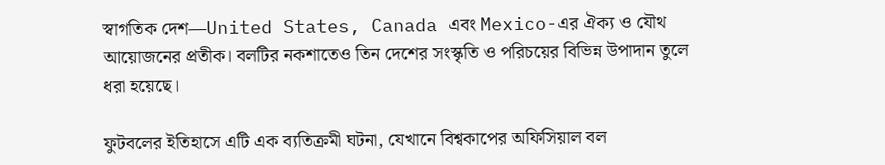স্বাগতিক দেশ—United States, Canada এবং Mexico-এর ঐক্য ও যৌথ আয়োজনের প্রতীক। বলটির নকশাতেও তিন দেশের সংস্কৃতি ও পরিচয়ের বিভিন্ন উপাদান তুলে ধরা হয়েছে।

ফুটবলের ইতিহাসে এটি এক ব্যতিক্রমী ঘটনা, যেখানে বিশ্বকাপের অফিসিয়াল বল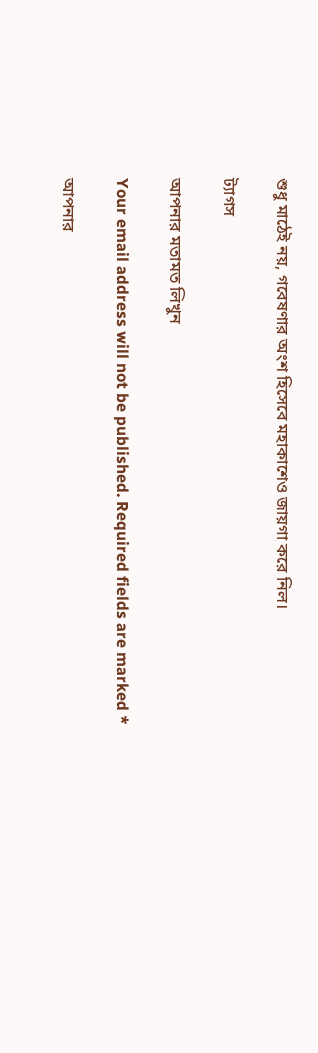শুধু মাঠেই নয়, গবেষণার অংশ হিসেবে মহাকাশেও জায়গা করে নিল।

ট্যাগস

আপনার মতামত লিখুন

Your email address will not be published. Required fields are marked *

আপনার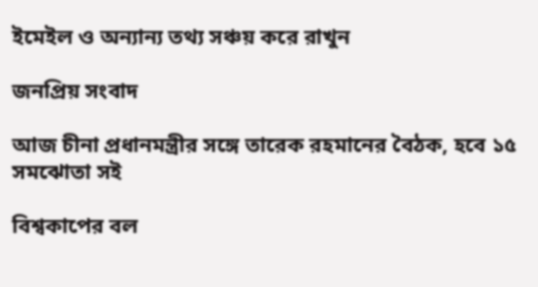ইমেইল ও অন্যান্য তথ্য সঞ্চয় করে রাখুন

জনপ্রিয় সংবাদ

আজ চীনা প্রধানমন্ত্রীর সঙ্গে তারেক রহমানের বৈঠক, হবে ১৫ সমঝোতা সই

বিশ্বকাপের বল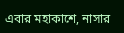এবার মহাকাশে, নাসার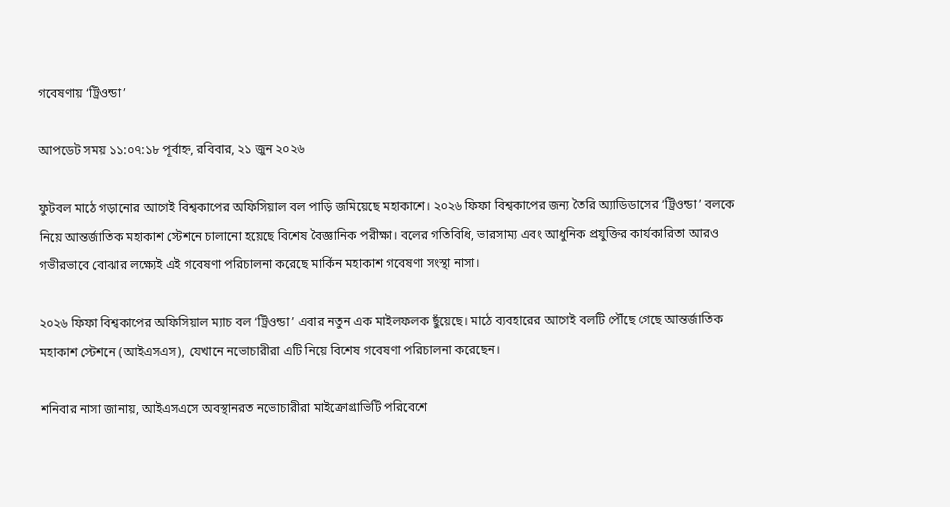গবেষণায় ‘ট্রিওন্ডা’

আপডেট সময় ১১:০৭:১৮ পূর্বাহ্ন, রবিবার, ২১ জুন ২০২৬

ফুটবল মাঠে গড়ানোর আগেই বিশ্বকাপের অফিসিয়াল বল পাড়ি জমিয়েছে মহাকাশে। ২০২৬ ফিফা বিশ্বকাপের জন্য তৈরি অ্যাডিডাসের ‘ট্রিওন্ডা’ বলকে নিয়ে আন্তর্জাতিক মহাকাশ স্টেশনে চালানো হয়েছে বিশেষ বৈজ্ঞানিক পরীক্ষা। বলের গতিবিধি, ভারসাম্য এবং আধুনিক প্রযুক্তির কার্যকারিতা আরও গভীরভাবে বোঝার লক্ষ্যেই এই গবেষণা পরিচালনা করেছে মার্কিন মহাকাশ গবেষণা সংস্থা নাসা।

২০২৬ ফিফা বিশ্বকাপের অফিসিয়াল ম্যাচ বল ‘ট্রিওন্ডা’ এবার নতুন এক মাইলফলক ছুঁয়েছে। মাঠে ব্যবহারের আগেই বলটি পৌঁছে গেছে আন্তর্জাতিক মহাকাশ স্টেশনে (আইএসএস), যেখানে নভোচারীরা এটি নিয়ে বিশেষ গবেষণা পরিচালনা করেছেন।

শনিবার নাসা জানায়, আইএসএসে অবস্থানরত নভোচারীরা মাইক্রোগ্রাভিটি পরিবেশে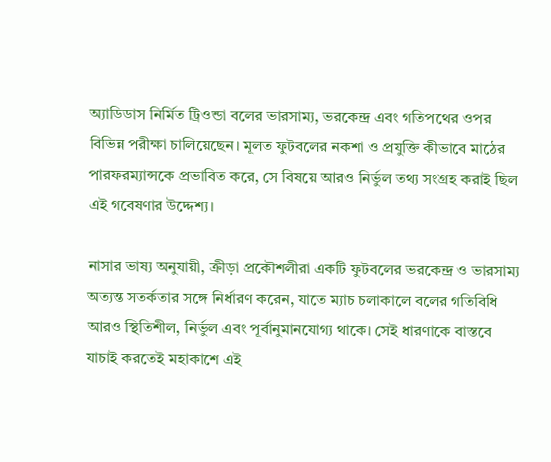অ্যাডিডাস নির্মিত ট্রিওন্ডা বলের ভারসাম্য, ভরকেন্দ্র এবং গতিপথের ওপর বিভিন্ন পরীক্ষা চালিয়েছেন। মূলত ফুটবলের নকশা ও প্রযুক্তি কীভাবে মাঠের পারফরম্যান্সকে প্রভাবিত করে, সে বিষয়ে আরও নির্ভুল তথ্য সংগ্রহ করাই ছিল এই গবেষণার উদ্দেশ্য।

নাসার ভাষ্য অনুযায়ী, ক্রীড়া প্রকৌশলীরা একটি ফুটবলের ভরকেন্দ্র ও ভারসাম্য অত্যন্ত সতর্কতার সঙ্গে নির্ধারণ করেন, যাতে ম্যাচ চলাকালে বলের গতিবিধি আরও স্থিতিশীল, নির্ভুল এবং পূর্বানুমানযোগ্য থাকে। সেই ধারণাকে বাস্তবে যাচাই করতেই মহাকাশে এই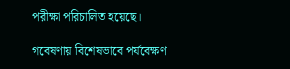পরীক্ষা পরিচালিত হয়েছে।

গবেষণায় বিশেষভাবে পর্যবেক্ষণ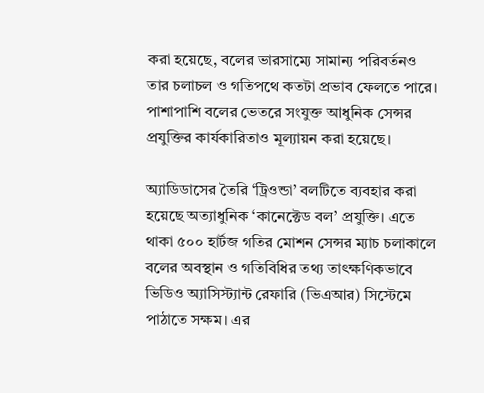করা হয়েছে, বলের ভারসাম্যে সামান্য পরিবর্তনও তার চলাচল ও গতিপথে কতটা প্রভাব ফেলতে পারে। পাশাপাশি বলের ভেতরে সংযুক্ত আধুনিক সেন্সর প্রযুক্তির কার্যকারিতাও মূল্যায়ন করা হয়েছে।

অ্যাডিডাসের তৈরি ‘ট্রিওন্ডা’ বলটিতে ব্যবহার করা হয়েছে অত্যাধুনিক ‘কানেক্টেড বল’ প্রযুক্তি। এতে থাকা ৫০০ হার্টজ গতির মোশন সেন্সর ম্যাচ চলাকালে বলের অবস্থান ও গতিবিধির তথ্য তাৎক্ষণিকভাবে ভিডিও অ্যাসিস্ট্যান্ট রেফারি (ভিএআর) সিস্টেমে পাঠাতে সক্ষম। এর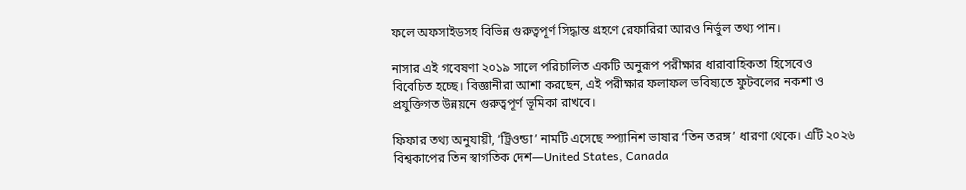ফলে অফসাইডসহ বিভিন্ন গুরুত্বপূর্ণ সিদ্ধান্ত গ্রহণে রেফারিরা আরও নির্ভুল তথ্য পান।

নাসার এই গবেষণা ২০১৯ সালে পরিচালিত একটি অনুরূপ পরীক্ষার ধারাবাহিকতা হিসেবেও বিবেচিত হচ্ছে। বিজ্ঞানীরা আশা করছেন, এই পরীক্ষার ফলাফল ভবিষ্যতে ফুটবলের নকশা ও প্রযুক্তিগত উন্নয়নে গুরুত্বপূর্ণ ভূমিকা রাখবে।

ফিফার তথ্য অনুযায়ী, ‘ট্রিওন্ডা’ নামটি এসেছে স্প্যানিশ ভাষার ‘তিন তরঙ্গ’ ধারণা থেকে। এটি ২০২৬ বিশ্বকাপের তিন স্বাগতিক দেশ—United States, Canada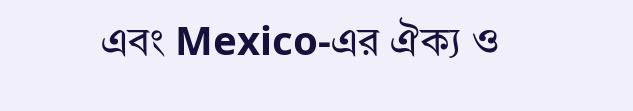এবং Mexico-এর ঐক্য ও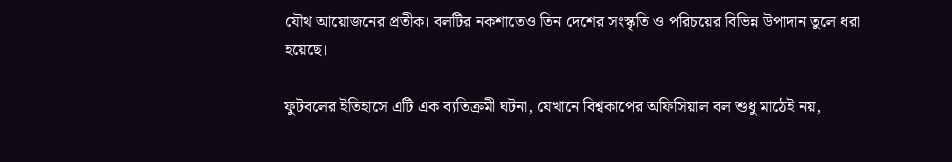যৌথ আয়োজনের প্রতীক। বলটির নকশাতেও তিন দেশের সংস্কৃতি ও পরিচয়ের বিভিন্ন উপাদান তুলে ধরা হয়েছে।

ফুটবলের ইতিহাসে এটি এক ব্যতিক্রমী ঘটনা, যেখানে বিশ্বকাপের অফিসিয়াল বল শুধু মাঠেই নয়,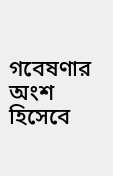গবেষণার অংশ হিসেবে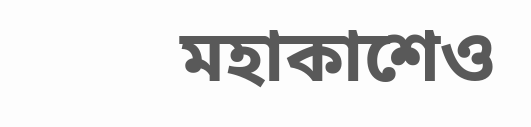মহাকাশেও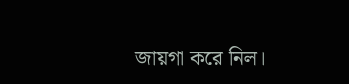জায়গা করে নিল।